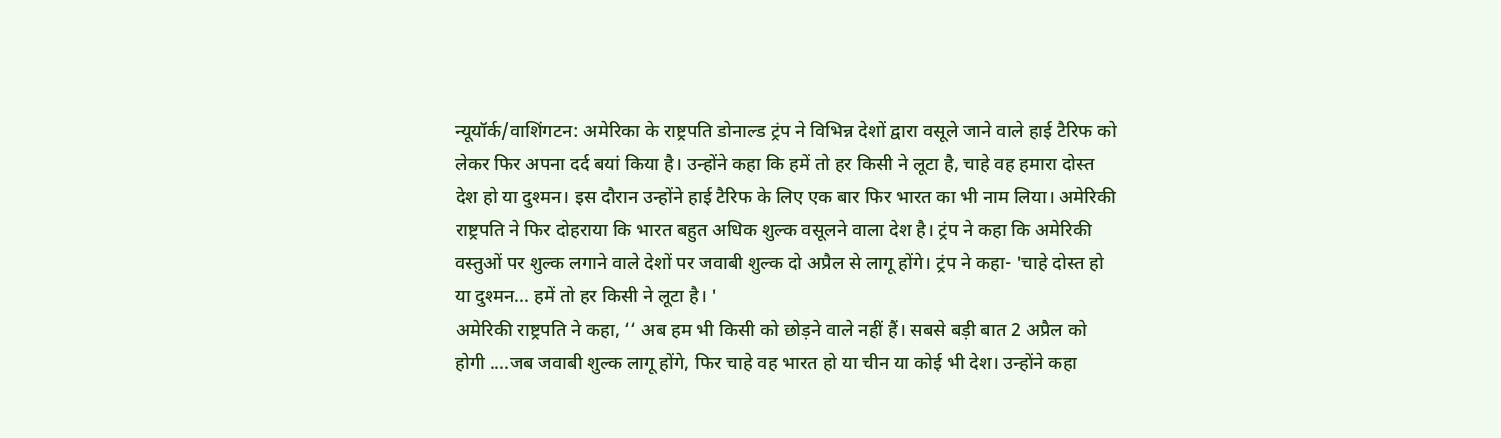न्यूयॉर्क/वाशिंगटन: अमेरिका के राष्ट्रपति डोनाल्ड ट्रंप ने विभिन्न देशों द्वारा वसूले जाने वाले हाई टैरिफ को लेकर फिर अपना दर्द बयां किया है। उन्होंने कहा कि हमें तो हर किसी ने लूटा है, चाहे वह हमारा दोस्त देश हो या दुश्मन। इस दौरान उन्होंने हाई टैरिफ के लिए एक बार फिर भारत का भी नाम लिया। अमेरिकी राष्ट्रपति ने फिर दोहराया कि भारत बहुत अधिक शुल्क वसूलने वाला देश है। ट्रंप ने कहा कि अमेरिकी वस्तुओं पर शुल्क लगाने वाले देशों पर जवाबी शुल्क दो अप्रैल से लागू होंगे। ट्रंप ने कहा- 'चाहे दोस्त हो या दुश्मन... हमें तो हर किसी ने लूटा है। '
अमेरिकी राष्ट्रपति ने कहा, ‘‘ अब हम भी किसी को छोड़ने वाले नहीं हैं। सबसे बड़ी बात 2 अप्रैल को होगी ....जब जवाबी शुल्क लागू होंगे, फिर चाहे वह भारत हो या चीन या कोई भी देश। उन्होंने कहा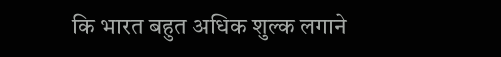कि भारत बहुत अधिक शुल्क लगाने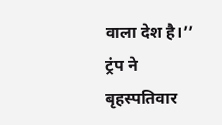वाला देश है।’’ ट्रंप ने बृहस्पतिवार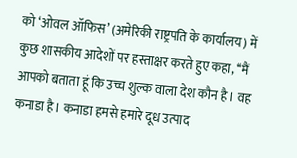को ‘ओवल ऑफिस’ (अमेरिकी राष्ट्रपति के कार्यालय) में कुछ शासकीय आदेशों पर हस्ताक्षर करते हुए कहा, ‘‘मैं आपको बताता हूं कि उच्च शुल्क वाला देश कौन है। वह कनाडा है। कनाडा हमसे हमारे दूध उत्पाद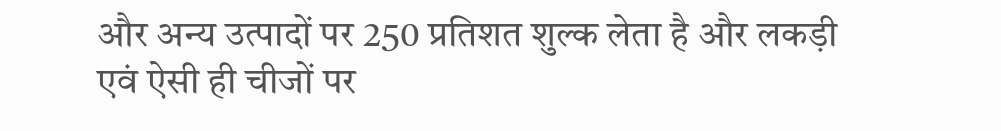और अन्य उत्पादों पर 250 प्रतिशत शुल्क लेता है और लकड़ी एवं ऐसी ही चीजों पर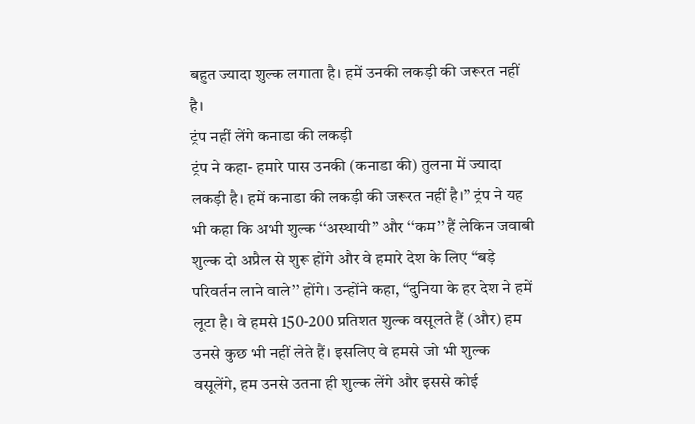बहुत ज्यादा शुल्क लगाता है। हमें उनकी लकड़ी की जरूरत नहीं है।
ट्रंप नहीं लेंगे कनाडा की लकड़ी
ट्रंप ने कहा- हमारे पास उनकी (कनाडा की) तुलना में ज्यादा लकड़ी है। हमें कनाडा की लकड़ी की जरूरत नहीं है।’’ ट्रंप ने यह भी कहा कि अभी शुल्क ‘‘अस्थायी’’ और ‘‘कम’’ हैं लेकिन जवाबी शुल्क दो अप्रैल से शुरू होंगे और वे हमारे देश के लिए ‘‘बड़े परिवर्तन लाने वाले’’ होंगे। उन्होंने कहा, ‘‘दुनिया के हर देश ने हमें लूटा है। वे हमसे 150-200 प्रतिशत शुल्क वसूलते हैं (और) हम उनसे कुछ भी नहीं लेते हैं। इसलिए वे हमसे जो भी शुल्क वसूलेंगे, हम उनसे उतना ही शुल्क लेंगे और इससे कोई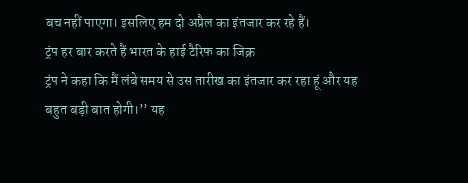बच नहीं पाएगा। इसलिए हम दो अप्रैल का इंतजार कर रहे हैं।
ट्रंप हर बार करते हैं भारत के हाई टैरिफ का जिक्र
ट्रंप ने कहा कि मैं लंबे समय से उस तारीख का इंतजार कर रहा हूं और यह बहुत बड़ी बात होगी।’’ यह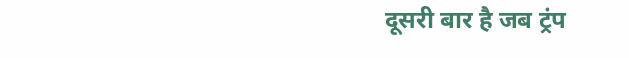दूसरी बार है जब ट्रंप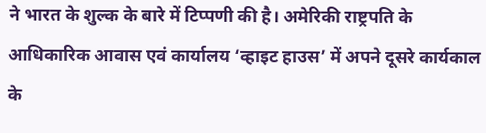ने भारत के शुल्क के बारे में टिप्पणी की है। अमेरिकी राष्ट्रपति के आधिकारिक आवास एवं कार्यालय ‘व्हाइट हाउस’ में अपने दूसरे कार्यकाल के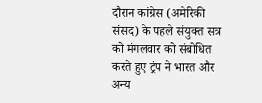दौरान कांग्रेस (अमेरिकी संसद) के पहले संयुक्त सत्र को मंगलवार को संबोधित करते हुए ट्रंप ने भारत और अन्य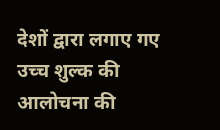देशों द्वारा लगाए गए उच्च शुल्क की आलोचना की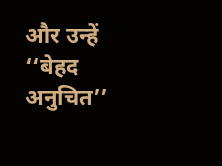और उन्हें ‘‘बेहद अनुचित’’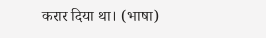करार दिया था। (भाषा)